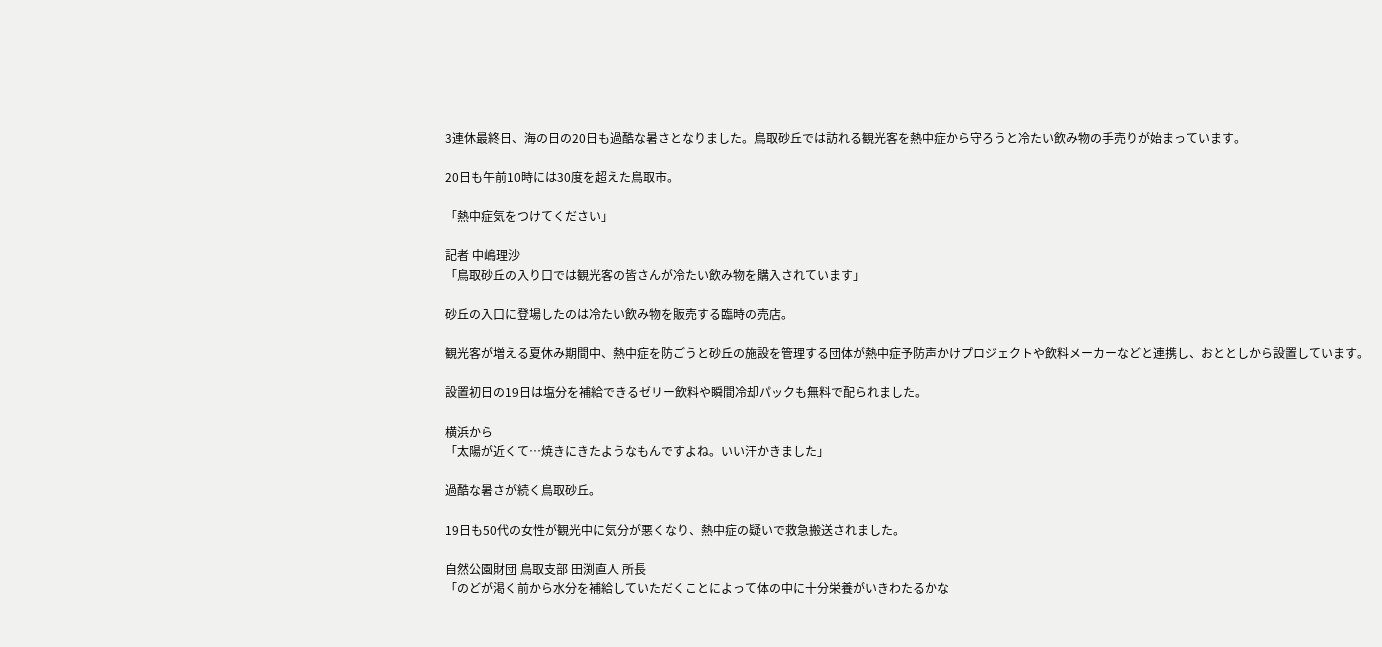3連休最終日、海の日の20日も過酷な暑さとなりました。鳥取砂丘では訪れる観光客を熱中症から守ろうと冷たい飲み物の手売りが始まっています。

20日も午前10時には30度を超えた鳥取市。

「熱中症気をつけてください」

記者 中嶋理沙
「鳥取砂丘の入り口では観光客の皆さんが冷たい飲み物を購入されています」

砂丘の入口に登場したのは冷たい飲み物を販売する臨時の売店。

観光客が増える夏休み期間中、熱中症を防ごうと砂丘の施設を管理する団体が熱中症予防声かけプロジェクトや飲料メーカーなどと連携し、おととしから設置しています。

設置初日の19日は塩分を補給できるゼリー飲料や瞬間冷却パックも無料で配られました。

横浜から
「太陽が近くて…焼きにきたようなもんですよね。いい汗かきました」

過酷な暑さが続く鳥取砂丘。

19日も50代の女性が観光中に気分が悪くなり、熱中症の疑いで救急搬送されました。

自然公園財団 鳥取支部 田渕直人 所長
「のどが渇く前から水分を補給していただくことによって体の中に十分栄養がいきわたるかな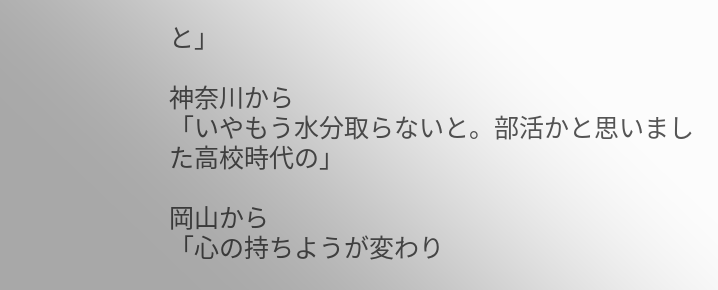と」

神奈川から
「いやもう水分取らないと。部活かと思いました高校時代の」

岡山から
「心の持ちようが変わり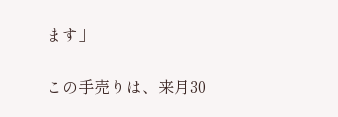ます」

この手売りは、来月30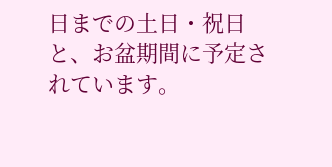日までの土日・祝日と、お盆期間に予定されています。